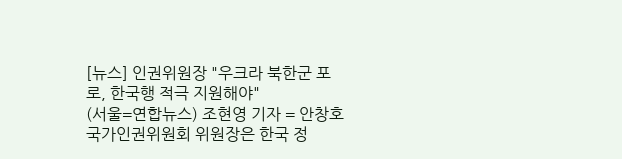[뉴스] 인권위원장 "우크라 북한군 포로, 한국행 적극 지원해야"
(서울=연합뉴스) 조현영 기자 = 안창호 국가인권위원회 위원장은 한국 정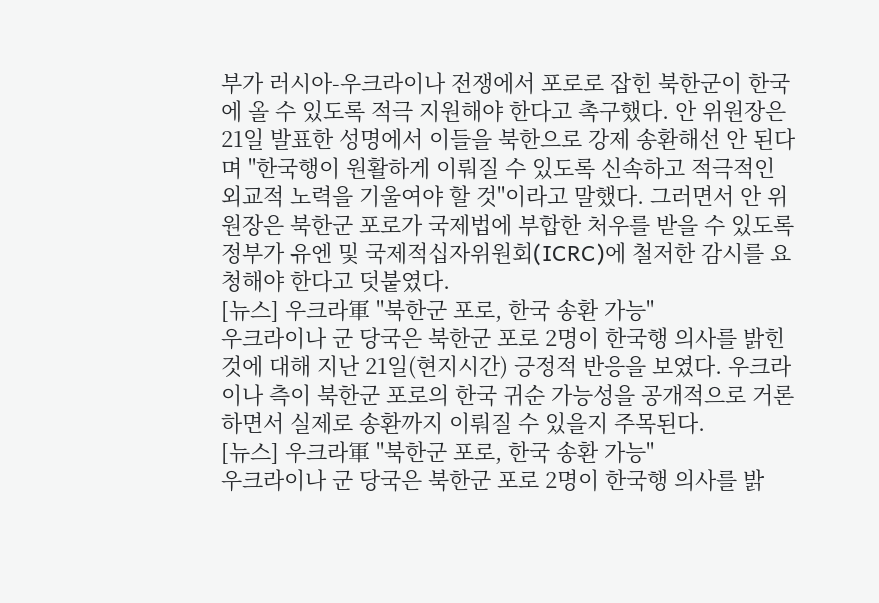부가 러시아-우크라이나 전쟁에서 포로로 잡힌 북한군이 한국에 올 수 있도록 적극 지원해야 한다고 촉구했다. 안 위원장은 21일 발표한 성명에서 이들을 북한으로 강제 송환해선 안 된다며 "한국행이 원활하게 이뤄질 수 있도록 신속하고 적극적인 외교적 노력을 기울여야 할 것"이라고 말했다. 그러면서 안 위원장은 북한군 포로가 국제법에 부합한 처우를 받을 수 있도록 정부가 유엔 및 국제적십자위원회(ICRC)에 철저한 감시를 요청해야 한다고 덧붙였다.
[뉴스] 우크라軍 "북한군 포로, 한국 송환 가능"
우크라이나 군 당국은 북한군 포로 2명이 한국행 의사를 밝힌 것에 대해 지난 21일(현지시간) 긍정적 반응을 보였다. 우크라이나 측이 북한군 포로의 한국 귀순 가능성을 공개적으로 거론하면서 실제로 송환까지 이뤄질 수 있을지 주목된다.
[뉴스] 우크라軍 "북한군 포로, 한국 송환 가능"
우크라이나 군 당국은 북한군 포로 2명이 한국행 의사를 밝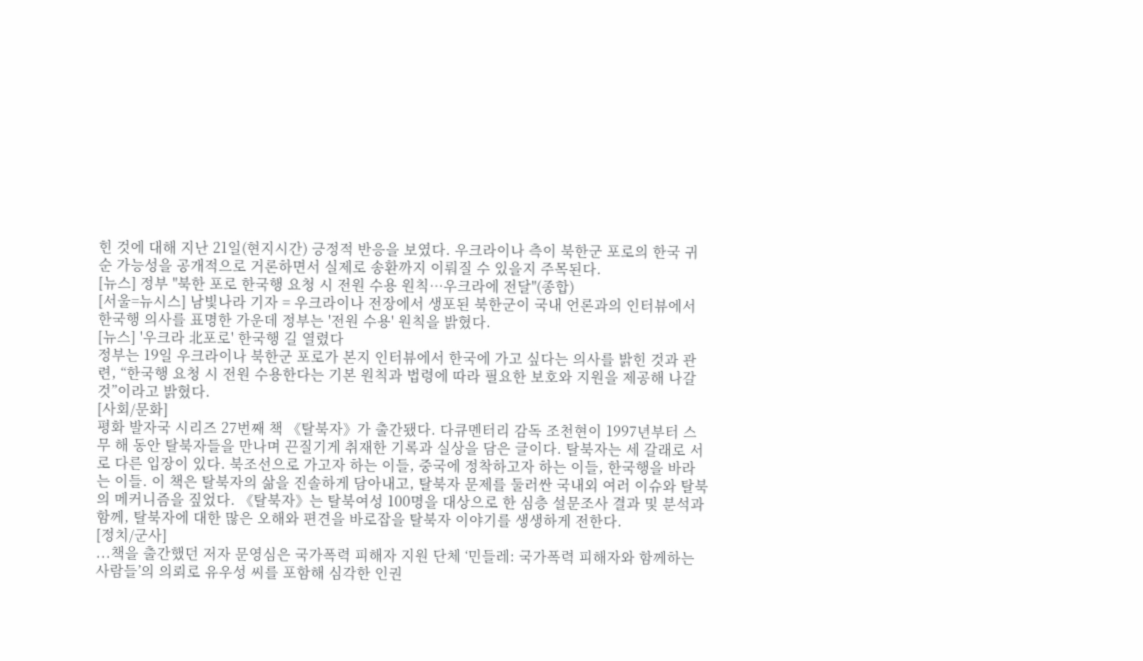힌 것에 대해 지난 21일(현지시간) 긍정적 반응을 보였다. 우크라이나 측이 북한군 포로의 한국 귀순 가능성을 공개적으로 거론하면서 실제로 송환까지 이뤄질 수 있을지 주목된다.
[뉴스] 정부 "북한 포로 한국행 요청 시 전원 수용 원칙…우크라에 전달"(종합)
[서울=뉴시스] 남빛나라 기자 = 우크라이나 전장에서 생포된 북한군이 국내 언론과의 인터뷰에서 한국행 의사를 표명한 가운데 정부는 '전원 수용' 원칙을 밝혔다.
[뉴스] '우크라 北포로' 한국행 길 열렸다
정부는 19일 우크라이나 북한군 포로가 본지 인터뷰에서 한국에 가고 싶다는 의사를 밝힌 것과 관련, “한국행 요청 시 전원 수용한다는 기본 원칙과 법령에 따라 필요한 보호와 지원을 제공해 나갈 것”이라고 밝혔다.
[사회/문화]
평화 발자국 시리즈 27번째 책 《탈북자》가 출간됐다. 다큐멘터리 감독 조천현이 1997년부터 스무 해 동안 탈북자들을 만나며 끈질기게 취재한 기록과 실상을 담은 글이다. 탈북자는 세 갈래로 서로 다른 입장이 있다. 북조선으로 가고자 하는 이들, 중국에 정착하고자 하는 이들, 한국행을 바라는 이들. 이 책은 탈북자의 삶을 진솔하게 담아내고, 탈북자 문제를 둘러싼 국내외 여러 이슈와 탈북의 메커니즘을 짚었다. 《탈북자》는 탈북여성 100명을 대상으로 한 심층 설문조사 결과 및 분석과 함께, 탈북자에 대한 많은 오해와 편견을 바로잡을 탈북자 이야기를 생생하게 전한다.
[정치/군사]
...책을 출간했던 저자 문영심은 국가폭력 피해자 지원 단체 ‘민들레: 국가폭력 피해자와 함께하는 사람들’의 의뢰로 유우성 씨를 포함해 심각한 인권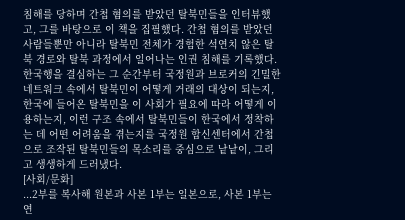침해를 당하며 간첩 혐의를 받았던 탈북민들을 인터뷰했고, 그를 바탕으로 이 책을 집필했다. 간첩 혐의를 받았던 사람들뿐만 아니라 탈북민 전체가 경험한 석연치 않은 탈북 경로와 탈북 과정에서 일어나는 인권 침해를 기록했다. 한국행을 결심하는 그 순간부터 국정원과 브로커의 긴밀한 네트워크 속에서 탈북민이 어떻게 거래의 대상이 되는지, 한국에 들어온 탈북민을 이 사회가 필요에 따라 어떻게 이용하는지, 이런 구조 속에서 탈북민들이 한국에서 정착하는 데 어떤 어려움을 겪는지를 국정원 합신센터에서 간첩으로 조작된 탈북민들의 목소리를 중심으로 낱낱이, 그리고 생생하게 드러냈다.
[사회/문화]
...2부를 복사해 원본과 사본 1부는 일본으로, 사본 1부는 연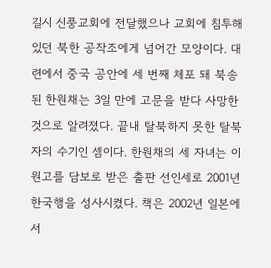길시 신풍교회에 전달했으나 교회에 침투해 있던 북한 공작조에게 넘어간 모양이다. 대련에서 중국 공안에 세 번째 체포 돼 북송된 한원채는 3일 만에 고문을 받다 사망한 것으로 알려졌다. 끝내 탈북하지 못한 탈북자의 수기인 셈이다. 한원채의 세 자녀는 이 원고를 담보로 받은 출판 선인세로 2001년 한국행을 성사시켰다. 책은 2002년 일본에서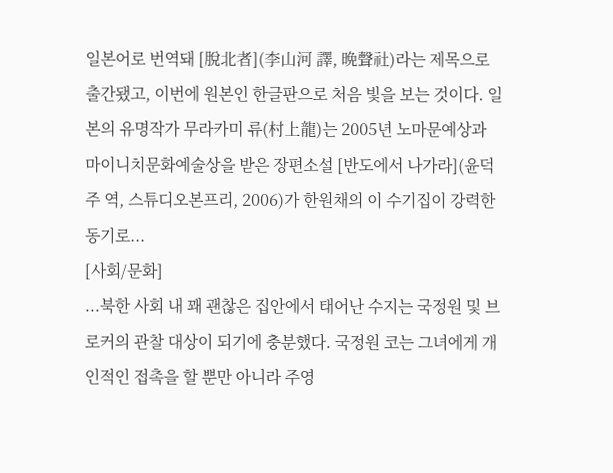일본어로 번역돼 [脫北者](李山河 譯, 晩聲社)라는 제목으로 출간됐고, 이번에 원본인 한글판으로 처음 빛을 보는 것이다. 일본의 유명작가 무라카미 류(村上龍)는 2005년 노마문예상과 마이니치문화예술상을 받은 장편소설 [반도에서 나가라](윤덕주 역, 스튜디오본프리, 2006)가 한원채의 이 수기집이 강력한 동기로...
[사회/문화]
...북한 사회 내 꽤 괜찮은 집안에서 태어난 수지는 국정원 및 브로커의 관찰 대상이 되기에 충분했다. 국정원 코는 그녀에게 개인적인 접촉을 할 뿐만 아니라 주영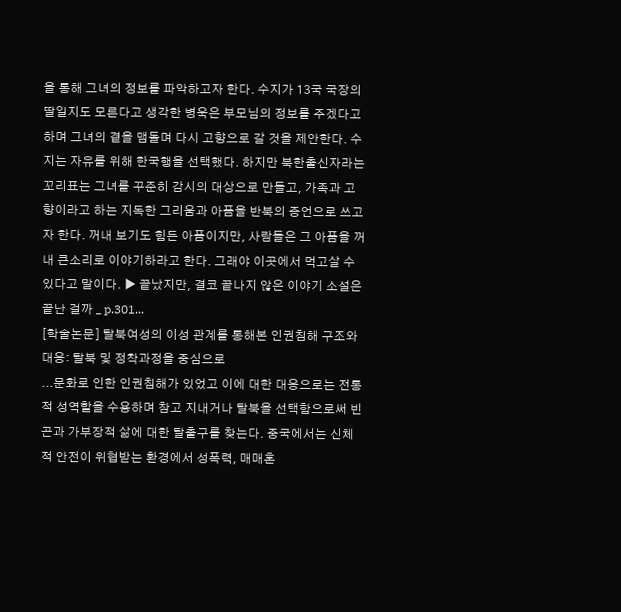을 통해 그녀의 정보를 파악하고자 한다. 수지가 13국 국장의 딸일지도 모른다고 생각한 병욱은 부모님의 정보를 주겠다고 하며 그녀의 곁을 맴돌며 다시 고향으로 갈 것을 제안한다. 수지는 자유를 위해 한국행을 선택했다. 하지만 북한출신자라는 꼬리표는 그녀를 꾸준히 감시의 대상으로 만들고, 가족과 고향이라고 하는 지독한 그리움과 아픔을 반북의 증언으로 쓰고자 한다. 꺼내 보기도 힘든 아픔이지만, 사람들은 그 아픔을 꺼내 큰소리로 이야기하라고 한다. 그래야 이곳에서 먹고살 수 있다고 말이다. ▶ 끝났지만, 결코 끝나지 않은 이야기 소설은 끝난 걸까 _ p.301...
[학술논문] 탈북여성의 이성 관계를 통해본 인권침해 구조와 대응: 탈북 및 정착과정을 중심으로
...문화로 인한 인권침해가 있었고 이에 대한 대응으로는 전통적 성역할을 수용하며 참고 지내거나 탈북을 선택함으로써 빈곤과 가부장적 삶에 대한 탈출구를 찾는다. 중국에서는 신체적 안전이 위협받는 환경에서 성폭력, 매매혼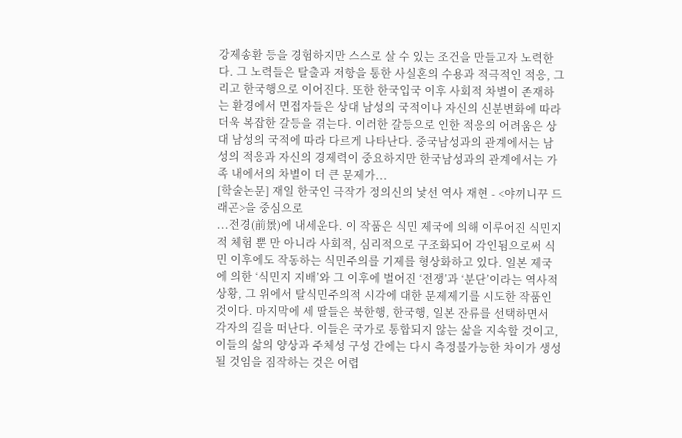강제송환 등을 경험하지만 스스로 살 수 있는 조건을 만들고자 노력한다. 그 노력들은 탈출과 저항을 통한 사실혼의 수용과 적극적인 적응, 그리고 한국행으로 이어진다. 또한 한국입국 이후 사회적 차별이 존재하는 환경에서 면접자들은 상대 남성의 국적이나 자신의 신분변화에 따라 더욱 복잡한 갈등을 겪는다. 이러한 갈등으로 인한 적응의 어려움은 상대 남성의 국적에 따라 다르게 나타난다. 중국남성과의 관계에서는 남성의 적응과 자신의 경제력이 중요하지만 한국남성과의 관계에서는 가족 내에서의 차별이 더 큰 문제가...
[학술논문] 재일 한국인 극작가 정의신의 낯선 역사 재현 - <야끼니꾸 드래곤>을 중심으로
...전경(前景)에 내세운다. 이 작품은 식민 제국에 의해 이루어진 식민지적 체험 뿐 만 아니라 사회적, 심리적으로 구조화되어 각인됨으로써 식민 이후에도 작동하는 식민주의를 기제를 형상화하고 있다. 일본 제국에 의한 ‘식민지 지배’와 그 이후에 벌어진 ‘전쟁’과 ‘분단’이라는 역사적 상황, 그 위에서 탈식민주의적 시각에 대한 문제제기를 시도한 작품인 것이다. 마지막에 세 딸들은 북한행, 한국행, 일본 잔류를 선택하면서 각자의 길을 떠난다. 이들은 국가로 통합되지 않는 삶을 지속할 것이고, 이들의 삶의 양상과 주체성 구성 간에는 다시 측정불가능한 차이가 생성될 것임을 짐작하는 것은 어렵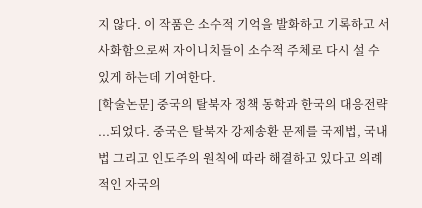지 않다. 이 작품은 소수적 기억을 발화하고 기록하고 서사화함으로써 자이니치들이 소수적 주체로 다시 설 수 있게 하는데 기여한다.
[학술논문] 중국의 탈북자 정책 동학과 한국의 대응전략
...되었다. 중국은 탈북자 강제송환 문제를 국제법, 국내법 그리고 인도주의 원칙에 따라 해결하고 있다고 의례적인 자국의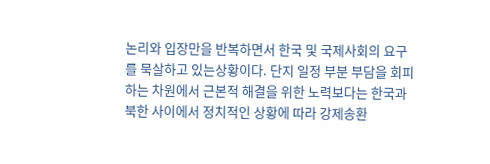논리와 입장만을 반복하면서 한국 및 국제사회의 요구를 묵살하고 있는상황이다. 단지 일정 부분 부담을 회피하는 차원에서 근본적 해결을 위한 노력보다는 한국과 북한 사이에서 정치적인 상황에 따라 강제송환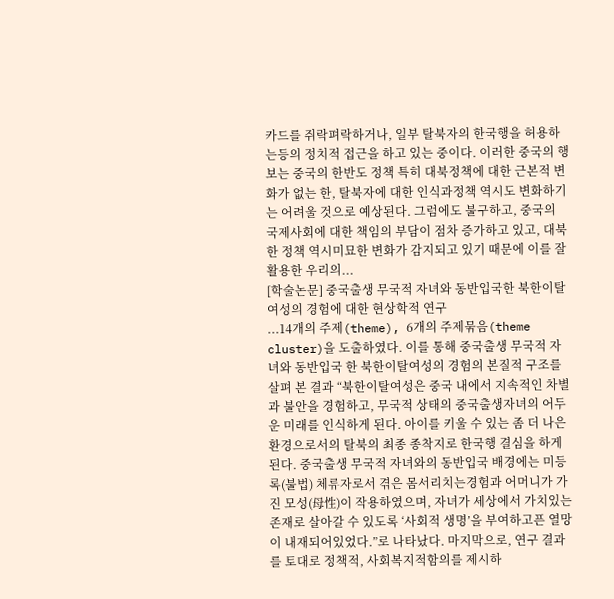카드를 쥐락펴락하거나, 일부 탈북자의 한국행을 허용하는등의 정치적 접근을 하고 있는 중이다. 이러한 중국의 행보는 중국의 한반도 정책 특히 대북정책에 대한 근본적 변화가 없는 한, 탈북자에 대한 인식과정책 역시도 변화하기는 어려울 것으로 예상된다. 그럼에도 불구하고, 중국의 국제사회에 대한 책임의 부담이 점차 증가하고 있고, 대북한 정책 역시미묘한 변화가 감지되고 있기 때문에 이를 잘 활용한 우리의...
[학술논문] 중국출생 무국적 자녀와 동반입국한 북한이탈여성의 경험에 대한 현상학적 연구
...14개의 주제(theme), 6개의 주제묶음(theme cluster)을 도출하였다. 이를 통해 중국출생 무국적 자녀와 동반입국 한 북한이탈여성의 경험의 본질적 구조를 살펴 본 결과 “북한이탈여성은 중국 내에서 지속적인 차별과 불안을 경험하고, 무국적 상태의 중국출생자녀의 어두운 미래를 인식하게 된다. 아이를 키울 수 있는 좀 더 나은 환경으로서의 탈북의 최종 종착지로 한국행 결심을 하게 된다. 중국출생 무국적 자녀와의 동반입국 배경에는 미등록(불법) 체류자로서 겪은 몸서리치는경험과 어머니가 가진 모성(母性)이 작용하였으며, 자녀가 세상에서 가치있는 존재로 살아갈 수 있도록 ‘사회적 생명’을 부여하고픈 열망이 내재되어있었다.”로 나타났다. 마지막으로, 연구 결과를 토대로 정책적, 사회복지적함의를 제시하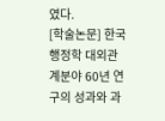였다.
[학술논문] 한국행정학 대외관계분야 60년 연구의 성과와 과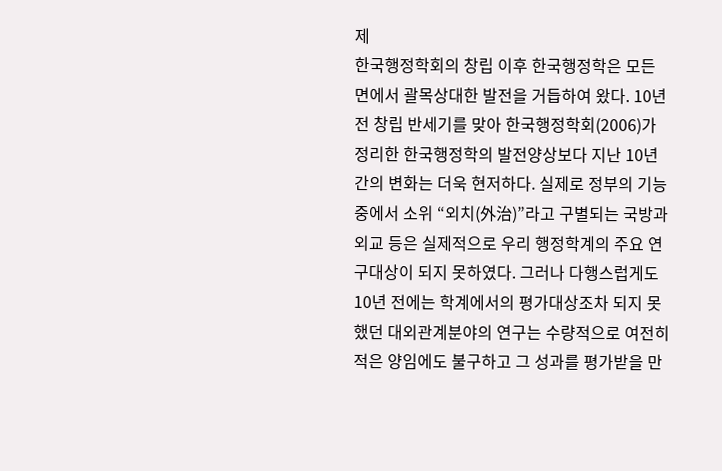제
한국행정학회의 창립 이후 한국행정학은 모든 면에서 괄목상대한 발전을 거듭하여 왔다. 10년 전 창립 반세기를 맞아 한국행정학회(2006)가 정리한 한국행정학의 발전양상보다 지난 10년간의 변화는 더욱 현저하다. 실제로 정부의 기능 중에서 소위 “외치(外治)”라고 구별되는 국방과 외교 등은 실제적으로 우리 행정학계의 주요 연구대상이 되지 못하였다. 그러나 다행스럽게도 10년 전에는 학계에서의 평가대상조차 되지 못했던 대외관계분야의 연구는 수량적으로 여전히 적은 양임에도 불구하고 그 성과를 평가받을 만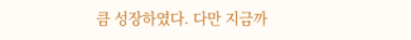큼 성장하였다. 다만 지금까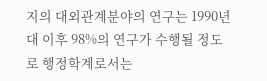지의 대외관계분야의 연구는 1990년대 이후 98%의 연구가 수행될 정도로 행정학계로서는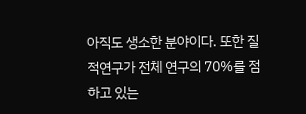아직도 생소한 분야이다. 또한 질적연구가 전체 연구의 70%를 점하고 있는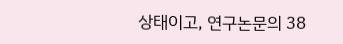상태이고, 연구논문의 38